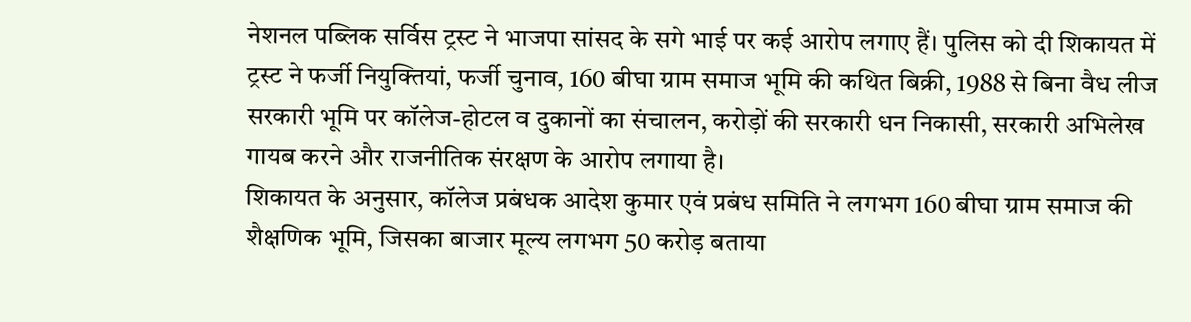नेशनल पब्लिक सर्विस ट्रस्ट ने भाजपा सांसद के सगे भाई पर कई आरोप लगाए हैं। पुलिस को दी शिकायत में ट्रस्ट ने फर्जी नियुक्तियां, फर्जी चुनाव, 160 बीघा ग्राम समाज भूमि की कथित बिक्री, 1988 से बिना वैध लीज सरकारी भूमि पर कॉलेज-होटल व दुकानों का संचालन, करोड़ों की सरकारी धन निकासी, सरकारी अभिलेख गायब करने और राजनीतिक संरक्षण के आरोप लगाया है।
शिकायत के अनुसार, कॉलेज प्रबंधक आदेश कुमार एवं प्रबंध समिति ने लगभग 160 बीघा ग्राम समाज की शैक्षणिक भूमि, जिसका बाजार मूल्य लगभग 50 करोड़ बताया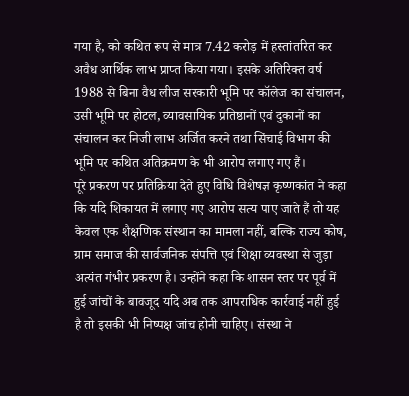गया है, को कथित रूप से मात्र 7.42 करोड़ में हस्तांतरित कर अवैध आर्थिक लाभ प्राप्त किया गया। इसके अतिरिक्त वर्ष 1988 से बिना वैध लीज सरकारी भूमि पर कॉलेज का संचालन, उसी भूमि पर होटल, व्यावसायिक प्रतिष्ठानों एवं दुकानों का संचालन कर निजी लाभ अर्जित करने तथा सिंचाई विभाग की भूमि पर कथित अतिक्रमण के भी आरोप लगाए गए हैं।
पूरे प्रकरण पर प्रतिक्रिया देते हुए विधि विशेषज्ञ कृष्णकांत ने कहा कि यदि शिकायत में लगाए गए आरोप सत्य पाए जाते हैं तो यह केवल एक शैक्षणिक संस्थान का मामला नहीं, बल्कि राज्य कोष, ग्राम समाज की सार्वजनिक संपत्ति एवं शिक्षा व्यवस्था से जुड़ा अत्यंत गंभीर प्रकरण है। उन्होंने कहा कि शासन स्तर पर पूर्व में हुई जांचों के बावजूद यदि अब तक आपराधिक कार्रवाई नहीं हुई है तो इसकी भी निष्पक्ष जांच होनी चाहिए। संस्था ने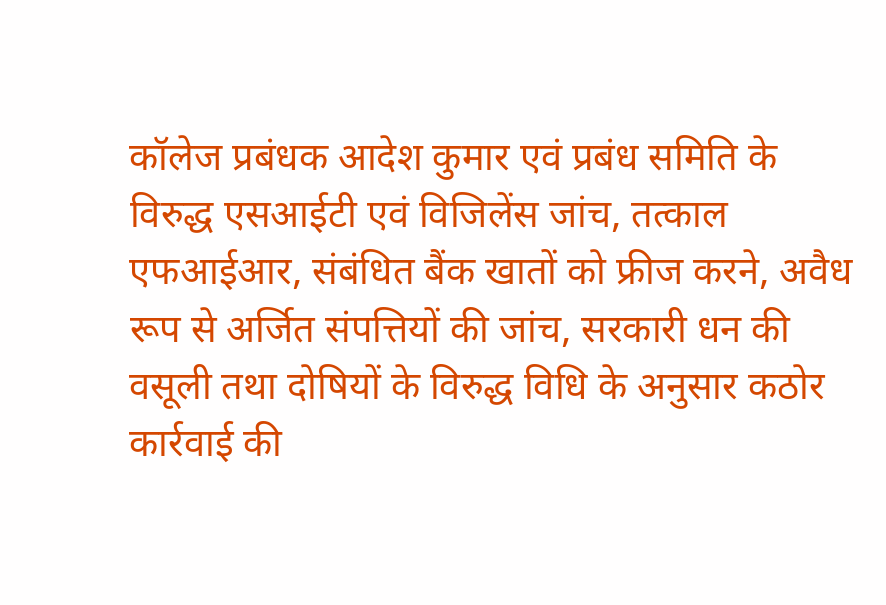कॉलेज प्रबंधक आदेश कुमार एवं प्रबंध समिति के विरुद्ध एसआईटी एवं विजिलेंस जांच, तत्काल एफआईआर, संबंधित बैंक खातों को फ्रीज करने, अवैध रूप से अर्जित संपत्तियों की जांच, सरकारी धन की वसूली तथा दोषियों के विरुद्ध विधि के अनुसार कठोर कार्रवाई की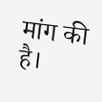मांग की है।